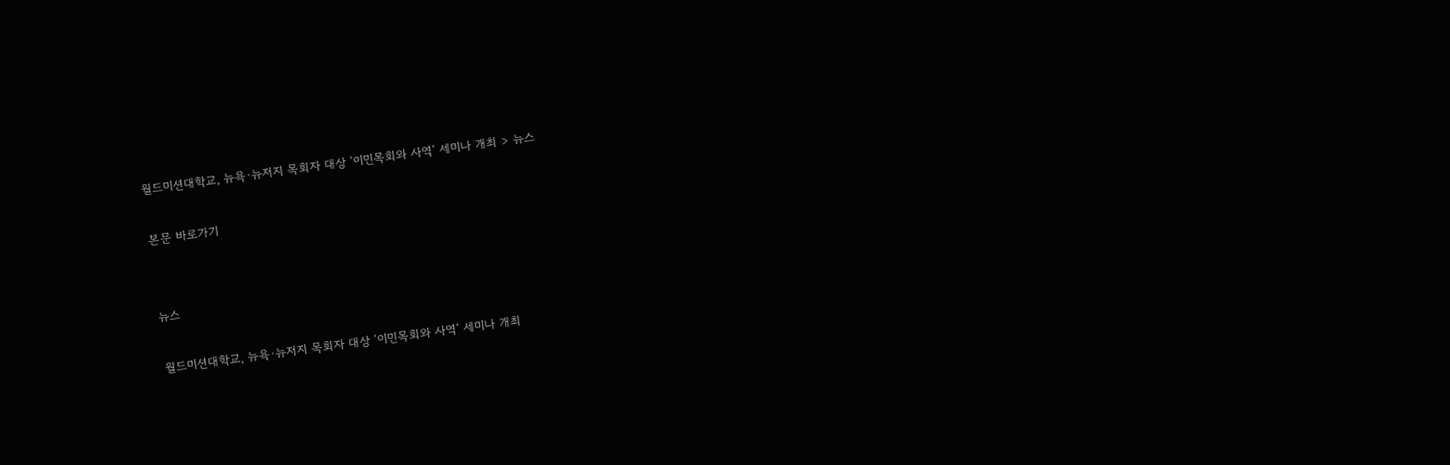월드미션대학교, 뉴욕·뉴저지 목회자 대상 ‘이민목회와 사역’ 세미나 개최 > 뉴스

본문 바로가기


뉴스

월드미션대학교, 뉴욕·뉴저지 목회자 대상 ‘이민목회와 사역’ 세미나 개최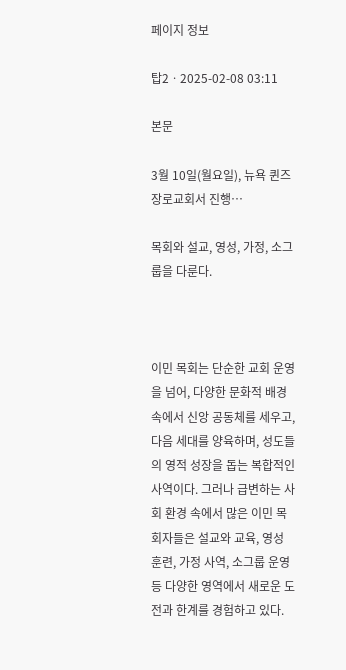페이지 정보

탑2ㆍ2025-02-08 03:11

본문

3월 10일(월요일), 뉴욕 퀸즈장로교회서 진행…

목회와 설교, 영성, 가정, 소그룹을 다룬다.



이민 목회는 단순한 교회 운영을 넘어, 다양한 문화적 배경 속에서 신앙 공동체를 세우고, 다음 세대를 양육하며, 성도들의 영적 성장을 돕는 복합적인 사역이다. 그러나 급변하는 사회 환경 속에서 많은 이민 목회자들은 설교와 교육, 영성 훈련, 가정 사역, 소그룹 운영 등 다양한 영역에서 새로운 도전과 한계를 경험하고 있다.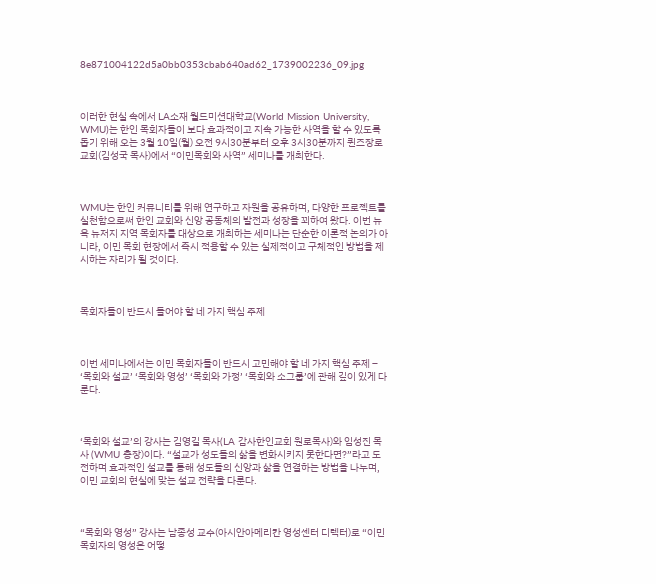8e871004122d5a0bb0353cbab640ad62_1739002236_09.jpg



이러한 현실 속에서 LA소재 월드미션대학교(World Mission University, WMU)는 한인 목회자들이 보다 효과적이고 지속 가능한 사역을 할 수 있도록 돕기 위해 오는 3월 10일(월) 오전 9시30분부터 오후 3시30분까지 퀸즈장로교회(김성국 목사)에서 “이민목회와 사역” 세미나를 개최한다.



WMU는 한인 커뮤니티를 위해 연구하고 자원을 공유하며, 다양한 프로젝트를 실천함으로써 한인 교회와 신앙 공동체의 발전과 성장을 꾀하여 왔다. 이번 뉴욕 뉴저지 지역 목회자를 대상으로 개최하는 세미나는 단순한 이론적 논의가 아니라, 이민 목회 현장에서 즉시 적용할 수 있는 실제적이고 구체적인 방법을 제시하는 자리가 될 것이다.



목회자들이 반드시 들어야 할 네 가지 핵심 주제



이번 세미나에서는 이민 목회자들이 반드시 고민해야 할 네 가지 핵심 주제 – ‘목회와 설교’ ‘목회와 영성’ ‘목회와 가정’ ‘목회와 소그룹’에 관해 깊이 있게 다룬다.



‘목회와 설교’의 강사는 김영길 목사(LA 감사한인교회 원로목사)와 임성진 목사 (WMU 총장)이다. “설교가 성도들의 삶을 변화시키지 못한다면?”라고 도전하며 효과적인 설교를 통해 성도들의 신앙과 삶을 연결하는 방법을 나누며, 이민 교회의 현실에 맞는 설교 전략을 다룬다.



“목회와 영성” 강사는 남종성 교수(아시안아메리칸 영성센터 디렉터)로 “이민 목회자의 영성은 어떻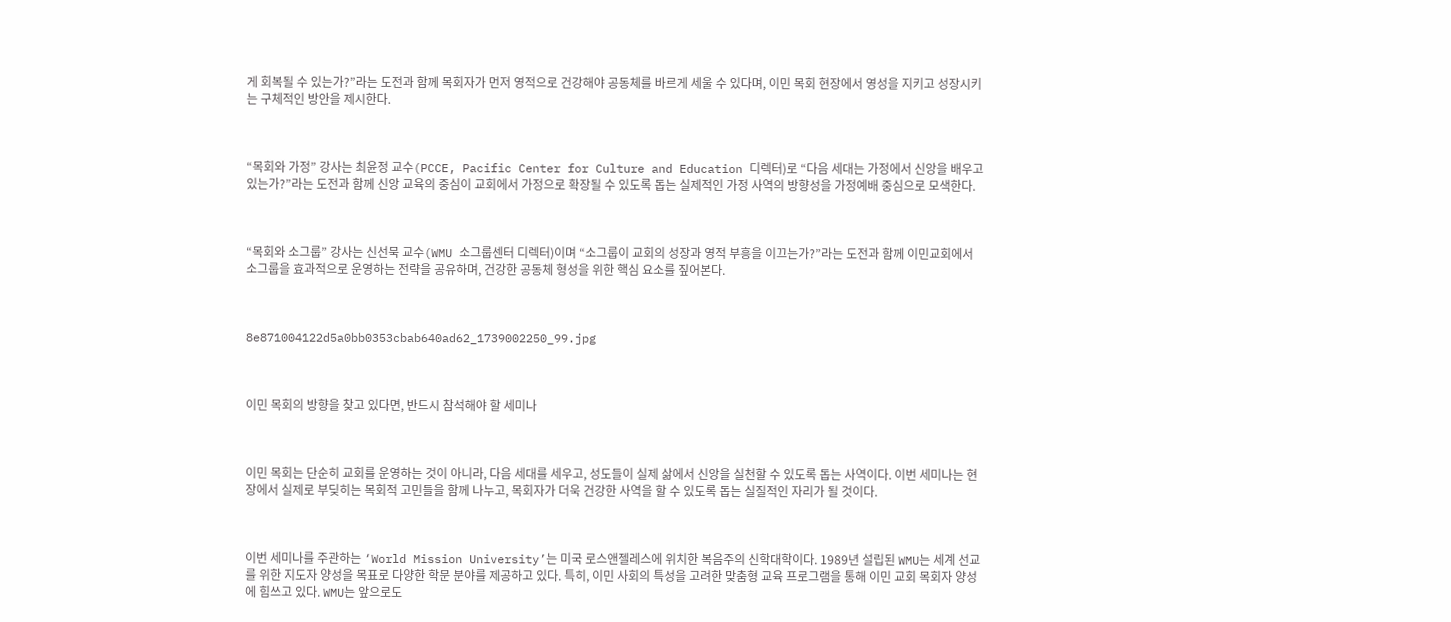게 회복될 수 있는가?”라는 도전과 함께 목회자가 먼저 영적으로 건강해야 공동체를 바르게 세울 수 있다며, 이민 목회 현장에서 영성을 지키고 성장시키는 구체적인 방안을 제시한다.



“목회와 가정” 강사는 최윤정 교수(PCCE, Pacific Center for Culture and Education 디렉터)로 “다음 세대는 가정에서 신앙을 배우고 있는가?”라는 도전과 함께 신앙 교육의 중심이 교회에서 가정으로 확장될 수 있도록 돕는 실제적인 가정 사역의 방향성을 가정예배 중심으로 모색한다.



“목회와 소그룹” 강사는 신선묵 교수(WMU 소그룹센터 디렉터)이며 “소그룹이 교회의 성장과 영적 부흥을 이끄는가?”라는 도전과 함께 이민교회에서 소그룹을 효과적으로 운영하는 전략을 공유하며, 건강한 공동체 형성을 위한 핵심 요소를 짚어본다.



8e871004122d5a0bb0353cbab640ad62_1739002250_99.jpg



이민 목회의 방향을 찾고 있다면, 반드시 참석해야 할 세미나



이민 목회는 단순히 교회를 운영하는 것이 아니라, 다음 세대를 세우고, 성도들이 실제 삶에서 신앙을 실천할 수 있도록 돕는 사역이다. 이번 세미나는 현장에서 실제로 부딪히는 목회적 고민들을 함께 나누고, 목회자가 더욱 건강한 사역을 할 수 있도록 돕는 실질적인 자리가 될 것이다.



이번 세미나를 주관하는 ‘World Mission University’는 미국 로스앤젤레스에 위치한 복음주의 신학대학이다. 1989년 설립된 WMU는 세계 선교를 위한 지도자 양성을 목표로 다양한 학문 분야를 제공하고 있다. 특히, 이민 사회의 특성을 고려한 맞춤형 교육 프로그램을 통해 이민 교회 목회자 양성에 힘쓰고 있다. WMU는 앞으로도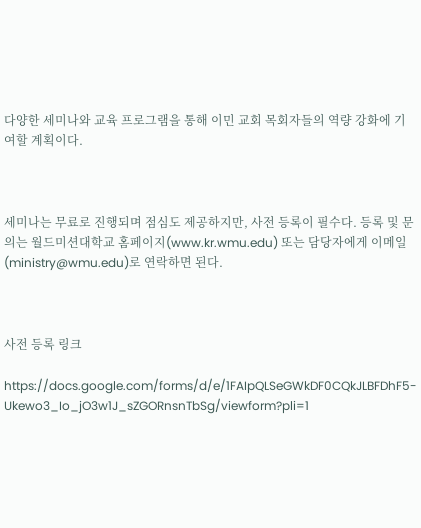다양한 세미나와 교육 프로그램을 통해 이민 교회 목회자들의 역량 강화에 기여할 계획이다.



세미나는 무료로 진행되며 점심도 제공하지만, 사전 등록이 필수다. 등록 및 문의는 월드미션대학교 홈페이지(www.kr.wmu.edu) 또는 담당자에게 이메일(ministry@wmu.edu)로 연락하면 된다.



사전 등록 링크

https://docs.google.com/forms/d/e/1FAIpQLSeGWkDF0CQkJLBFDhF5-Ukewo3_Io_jO3w1J_sZGORnsnTbSg/viewform?pli=1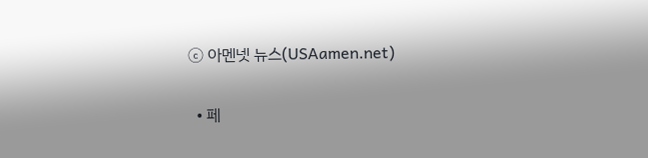ⓒ 아멘넷 뉴스(USAamen.net)

  • 페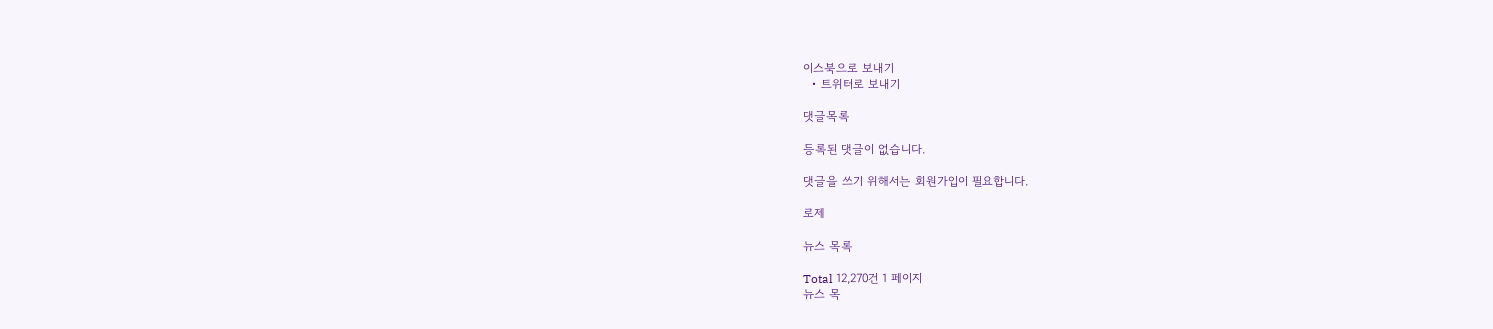이스북으로 보내기
  • 트위터로 보내기

댓글목록

등록된 댓글이 없습니다.

댓글을 쓰기 위해서는 회원가입이 필요합니다.

로제

뉴스 목록

Total 12,270건 1 페이지
뉴스 목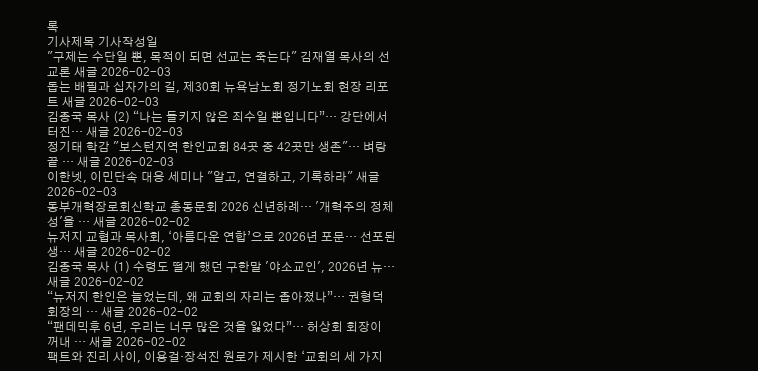록
기사제목 기사작성일
"구제는 수단일 뿐, 목적이 되면 선교는 죽는다" 김재열 목사의 선교론 새글 2026-02-03
돕는 배필과 십자가의 길, 제30회 뉴욕남노회 정기노회 현장 리포트 새글 2026-02-03
김종국 목사 (2) “나는 들키지 않은 죄수일 뿐입니다”… 강단에서 터진… 새글 2026-02-03
정기태 학감 "보스턴지역 한인교회 84곳 중 42곳만 생존"… 벼랑 끝 … 새글 2026-02-03
이한넷, 이민단속 대응 세미나 "알고, 연결하고, 기록하라" 새글 2026-02-03
동부개혁장로회신학교 총동문회 2026 신년하례… '개혁주의 정체성'을 … 새글 2026-02-02
뉴저지 교협과 목사회, ‘아름다운 연합’으로 2026년 포문… 선포된 생… 새글 2026-02-02
김종국 목사 (1) 수령도 떨게 했던 구한말 '야소교인', 2026년 뉴… 새글 2026-02-02
“뉴저지 한인은 늘었는데, 왜 교회의 자리는 좁아졌나”… 권형덕 회장의 … 새글 2026-02-02
“팬데믹후 6년, 우리는 너무 많은 것을 잃었다”… 허상회 회장이 꺼내 … 새글 2026-02-02
팩트와 진리 사이, 이용걸·장석진 원로가 제시한 ‘교회의 세 가지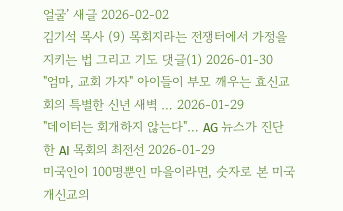얼굴’ 새글 2026-02-02
김기석 목사 (9) 목회지라는 전쟁터에서 가정을 지키는 법 그리고 기도 댓글(1) 2026-01-30
"엄마, 교회 가자" 아이들이 부모 깨우는 효신교회의 특별한 신년 새벽 … 2026-01-29
"데이터는 회개하지 않는다"… AG 뉴스가 진단한 AI 목회의 최전선 2026-01-29
미국인이 100명뿐인 마을이라면, 숫자로 본 미국 개신교의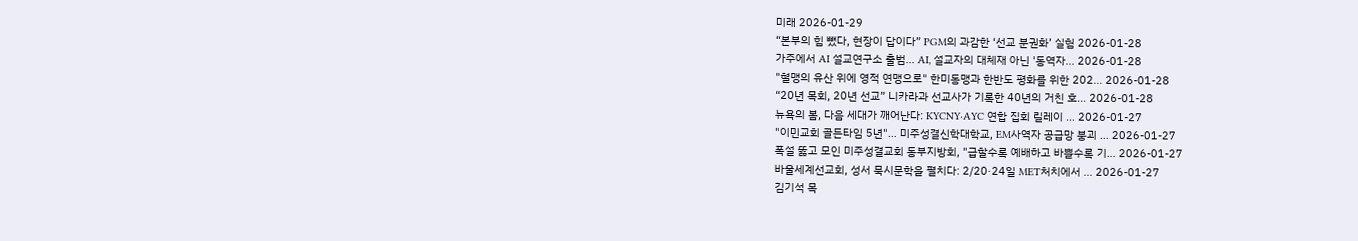미래 2026-01-29
“본부의 힘 뺐다, 현장이 답이다” PGM의 과감한 ‘선교 분권화’ 실험 2026-01-28
가주에서 AI 설교연구소 출범... AI, 설교자의 대체재 아닌 '동역자… 2026-01-28
"혈맹의 유산 위에 영적 연맹으로" 한미동맹과 한반도 평화를 위한 202… 2026-01-28
“20년 목회, 20년 선교” 니카라과 선교사가 기록한 40년의 거친 호… 2026-01-28
뉴욕의 봄, 다음 세대가 깨어난다: KYCNY·AYC 연합 집회 릴레이 … 2026-01-27
"이민교회 골든타임 5년"… 미주성결신학대학교, EM사역자 공급망 붕괴 … 2026-01-27
폭설 뚫고 모인 미주성결교회 동부지방회, "급할수록 예배하고 바쁠수록 기… 2026-01-27
바울세계선교회, 성서 묵시문학을 펼치다: 2/20·24일 MET처치에서 … 2026-01-27
김기석 목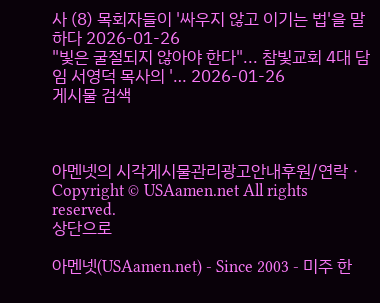사 (8) 목회자들이 '싸우지 않고 이기는 법'을 말하다 2026-01-26
"빛은 굴절되지 않아야 한다"... 참빛교회 4대 담임 서영덕 목사의 '… 2026-01-26
게시물 검색



아멘넷의 시각게시물관리광고안내후원/연락ㆍ Copyright © USAamen.net All rights reserved.
상단으로

아멘넷(USAamen.net) - Since 2003 - 미주 한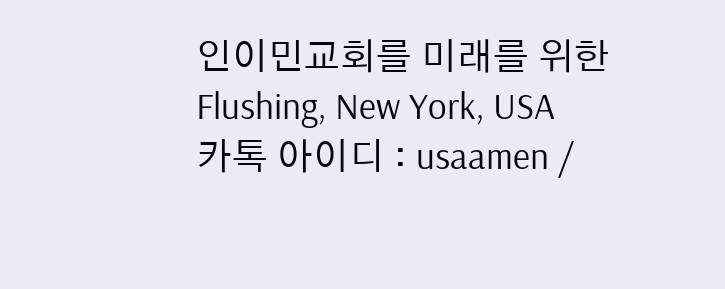인이민교회를 미래를 위한
Flushing, New York, USA
카톡 아이디 : usaamen /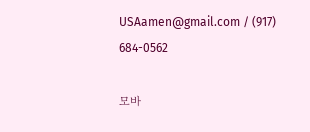USAamen@gmail.com / (917) 684-0562

모바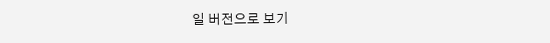일 버전으로 보기